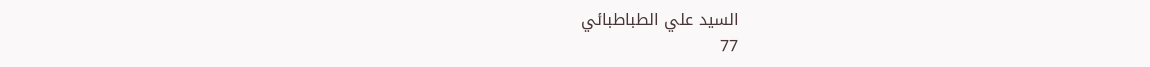السيد علي الطباطبائي
77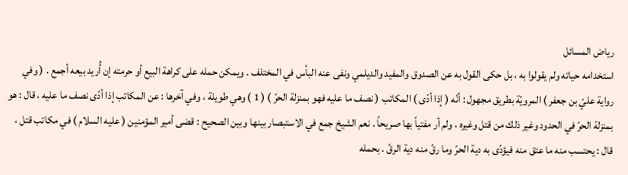رياض المسائل
استخدامه حياته ولم يقولوا به ، بل حكى القول به عن الصدوق والمفيد والديلمي ونفى عنه البأس في المختلف . ويمكن حمله على كراهة البيع أو حرمته إن أُريد بيعه أجمع . ( وفي رواية عليّ بن جعفر ) المرويّة بطريق مجهول : أنّه ( إذا أدّى ) المكاتب ( نصف ما عليه فهو بمنزلة الحرّ ) ( 1 ) وهي طويلة ، وفي آخرها : عن المكاتب إذا أدّى نصف ما عليه ، قال : هو بمنزلة الحرّ في الحدود وغير ذلك من قتل وغيره ، ولم أر مفتياً بها صريحاً . نعم الشيخ جمع في الاستبصار بينها وبين الصحيح : قضى أمير المؤمنين ( عليه السلام ) في مكاتب قتل ، قال : يحتسب منه ما عتق منه فيؤدّى به دية الحرّ وما رقّ منه دية الرقّ . بحمله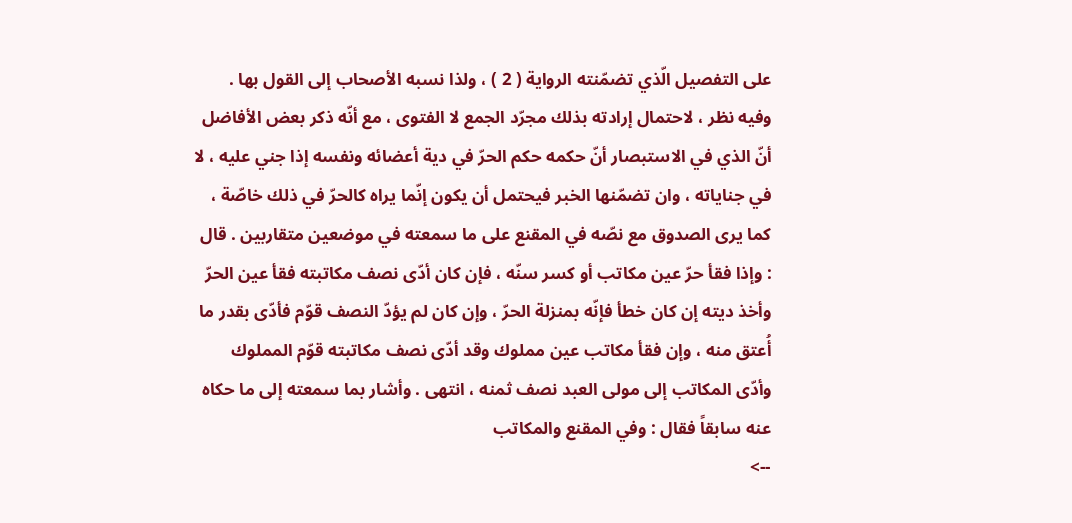على التفصيل الّذي تضمّنته الرواية ( 2 ) ، ولذا نسبه الأصحاب إلى القول بها . وفيه نظر ، لاحتمال إرادته بذلك مجرّد الجمع لا الفتوى ، مع أنّه ذكر بعض الأفاضل أنّ الذي في الاستبصار أنّ حكمه حكم الحرّ في دية أعضائه ونفسه إذا جني عليه ، لا في جناياته ، وان تضمّنها الخبر فيحتمل أن يكون إنّما يراه كالحرّ في ذلك خاصّة ، كما يرى الصدوق مع نصّه في المقنع على ما سمعته في موضعين متقاربين . قال : وإذا فقأ حرّ عين مكاتب أو كسر سنّه ، فإن كان أدّى نصف مكاتبته فقأ عين الحرّ وأخذ ديته إن كان خطأ فإنّه بمنزلة الحرّ ، وإن كان لم يؤدّ النصف قوّم فأدّى بقدر ما أُعتق منه ، وإن فقأ مكاتب عين مملوك وقد أدّى نصف مكاتبته قوّم المملوك وأدّى المكاتب إلى مولى العبد نصف ثمنه ، انتهى . وأشار بما سمعته إلى ما حكاه عنه سابقاً فقال : وفي المقنع والمكاتب
-->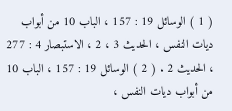( 1 ) الوسائل 19 : 157 ، الباب 10 من أبواب ديات النفس ، الحديث 3 ، 2 ، الاستبصار 4 : 277 ، الحديث 2 . ( 2 ) الوسائل 19 : 157 ، الباب 10 من أبواب ديات النفس ،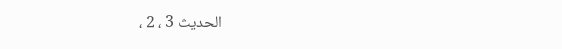الحديث 3 ، 2 ،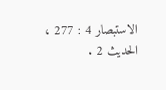الاستبصار 4 : 277 ، الحديث 2 .